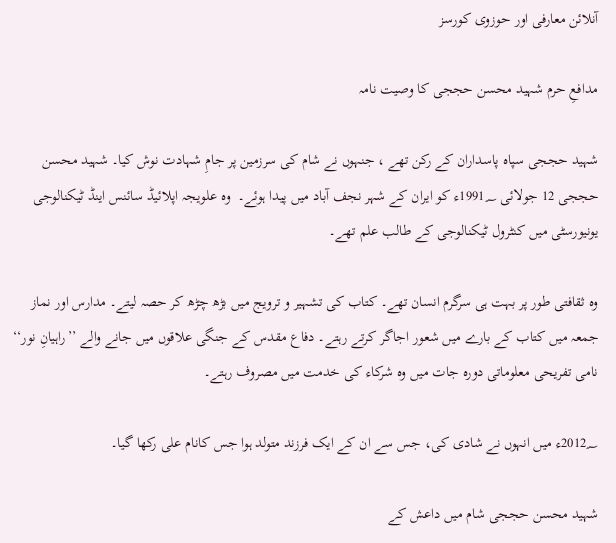آنلائن معارفی اور حوزوی کورسز

مدافعِ حرم شہید محسن حججی کا وصیت نامہ

شہید حججی سپاہ پاسداران کے رکن تھے ، جنہوں نے شام کی سرزمین پر جامِ شہادت نوش کیا۔ شہید محسن حججی 12 جولائی 1991؁ء کو ایران کے شہر نجف آباد میں پیدا ہوئے۔  وہ علویجہ اپلائیڈ سائنس اینڈ ٹیکنالوجی یونیورسٹی میں کنٹرول ٹیکنالوجی کے طالب علم تھے۔

وہ ثقافتی طور پر بہت ہی سرگرم انسان تھے۔ کتاب کی تشہیر و ترویج میں بڑھ چڑھ کر حصہ لیتے۔ مدارس اور نماز جمعہ میں کتاب کے بارے میں شعور اجاگر کرتے رہتے۔ دفاع مقدس کے جنگی علاقوں میں جانے والے ’’راہیانِ نور‘‘ نامی تفریحی معلوماتی دورہ جات میں وہ شرکاء کی خدمت میں مصروف رہتے۔

2012؁ء میں انہوں نے شادی کی، جس سے ان کے ایک فرزند متولد ہوا جس کانام علی رکھا گیا۔

شہید محسن حججی شام میں داعش کے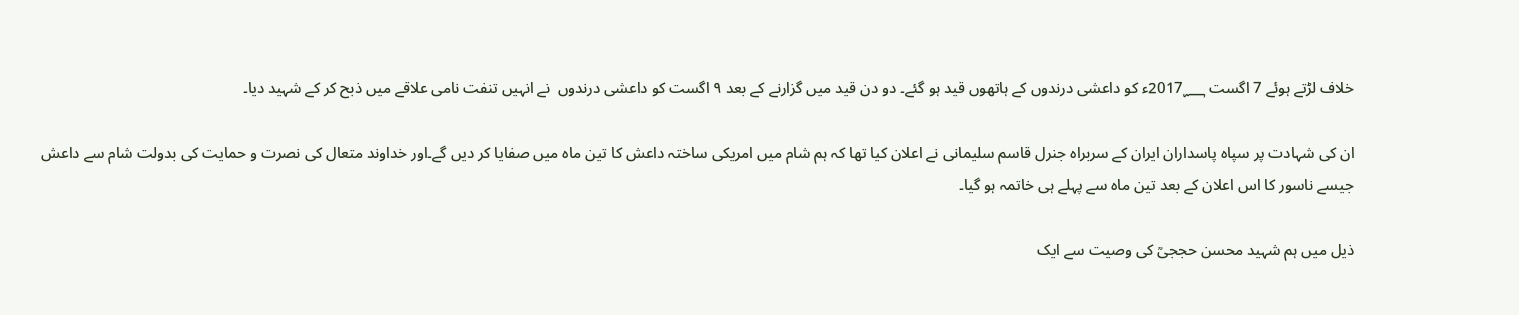خلاف لڑتے ہوئے 7 اگست 2017؁ء کو داعشی درندوں کے ہاتھوں قید ہو گئے۔ دو دن قید میں گزارنے کے بعد ۹ اگست کو داعشی درندوں  نے انہیں تنفت نامی علاقے میں ذبح کر کے شہید دیا۔

ان کی شہادت پر سپاہ پاسداران ایران کے سربراہ جنرل قاسم سلیمانی نے اعلان کیا تھا کہ ہم شام میں امریکی ساختہ داعش کا تین ماہ میں صفایا کر دیں گے۔اور خداوند متعال کی نصرت و حمایت کی بدولت شام سے داعش جیسے ناسور کا اس اعلان کے بعد تین ماہ سے پہلے ہی خاتمہ ہو گیا۔

ذیل میں ہم شہید محسن حججیؒ کی وصیت سے ایک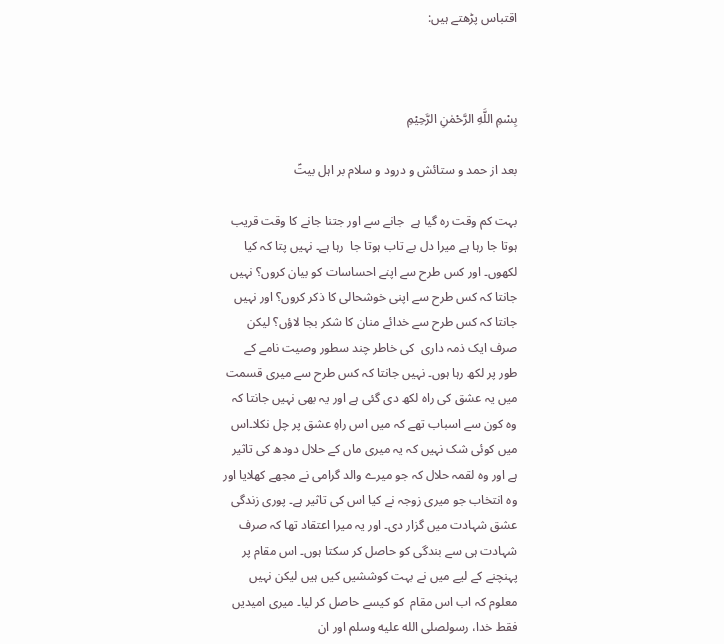اقتباس پڑھتے ہیں:



بِسْمِ اللَّهِ الرَّحْمٰنِ الرَّحِيْمِ

بعد از حمد و ستائش و درود و سلام بر اہل بیتؑ

بہت کم وقت رہ گیا ہے  جانے سے اور جتنا جانے کا وقت قریب ہوتا جا رہا ہے میرا دل بے تاب ہوتا جا  رہا ہے۔ نہیں پتا کہ کیا لکھوں۔ اور کس طرح سے اپنے احساسات کو بیان کروں؟ نہیں جانتا کہ کس طرح سے اپنی خوشحالی کا ذکر کروں؟ اور نہیں جانتا کہ کس طرح سے خدائے منان کا شکر بجا لاؤں؟ لیکن صرف ایک ذمہ داری  کی خاطر چند سطور وصیت نامے کے طور پر لکھ رہا ہوں۔ نہیں جانتا کہ کس طرح سے میری قسمت میں یہ عشق کی راہ لکھ دی گئی ہے اور یہ بھی نہیں جانتا کہ وہ کون سے اسباب تھے کہ میں اس راہِ عشق پر چل نکلا۔اس میں کوئی شک نہیں کہ یہ میری ماں کے حلال دودھ کی تاثیر ہے اور وہ لقمہ حلال کہ جو میرے والد گرامی نے مجھے کھلایا اور وہ انتخاب جو میری زوجہ نے کیا اس کی تاثیر ہے۔ پوری زندگی عشق شہادت میں گزار دی۔ اور یہ میرا اعتقاد تھا کہ صرف شہادت ہی سے بندگی کو حاصل کر سکتا ہوں۔ اس مقام پر پہنچنے کے لیے میں نے بہت کوششیں کیں ہیں لیکن نہیں معلوم کہ اب اس مقام  کو کیسے حاصل کر لیا۔ میری امیدیں فقط خدا، رسولصلى الله عليه وسلم اور ان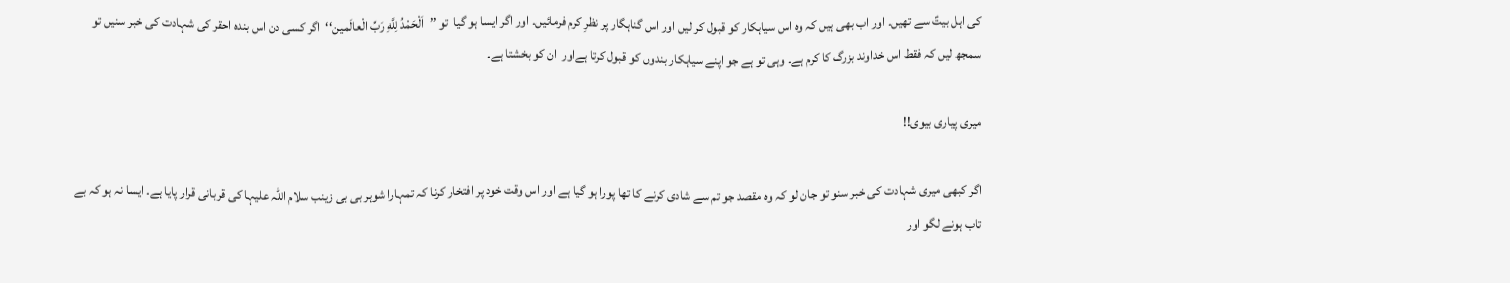کی اہل بیتؑ سے تھیں۔ اور اب بھی ہیں کہ وہ اس سیاہکار کو قبول کر لیں اور اس گناہگار پر نظرِ کرم فرمائیں۔ اور اگر ایسا ہو گیا  تو ’’اَلْحَمْدُ لِلَّهِ رَبِّ الْعالَمين‘‘  اگر کسی دن اس بندہ احقر کی شہادت کی خبر سنیں تو سمجھ لیں کہ فقط اس خداوند بزرگ کا کرم ہے۔ وہی تو ہے جو اپنے سیاہکار بندوں کو قبول کرتا ہےاور  ان کو بخشتا ہے۔

میری پیاری بیوی!!

اگر کبھی میری شہادت کی خبر سنو تو جان لو کہ وہ مقصد جو تم سے شادی کرنے کا تھا پورا ہو گیا ہے اور اس وقت خود پر افتخار کرنا کہ تمہارا شوہر بی بی زینب سلام اللہ علیہا کی قربانی قرار پایا ہے۔ ایسا نہ ہو کہ بے تاب ہونے لگو اور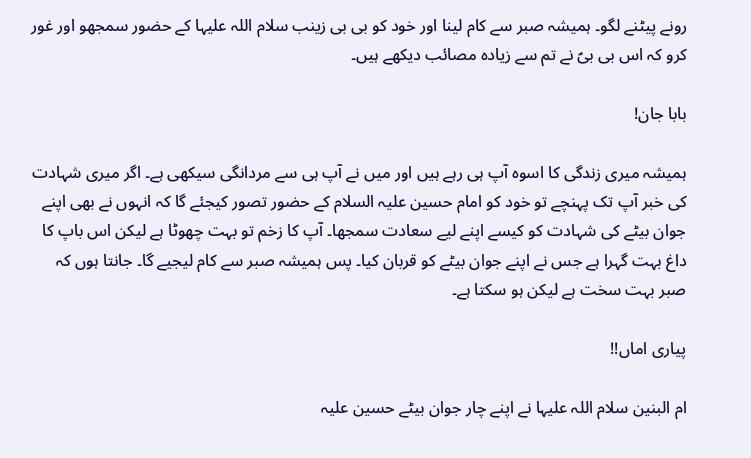رونے پیٹنے لگو۔ ہمیشہ صبر سے کام لینا اور خود کو بی بی زینب سلام اللہ علیہا کے حضور سمجھو اور غور کرو کہ اس بی بیؑ نے تم سے زیادہ مصائب دیکھے ہیں۔

بابا جان!

ہمیشہ میری زندگی کا اسوہ آپ ہی رہے ہیں اور میں نے آپ ہی سے مردانگی سیکھی ہے۔ اگر میری شہادت کی خبر آپ تک پہنچے تو خود کو امام حسین علیہ السلام کے حضور تصور کیجئے گا کہ انہوں نے بھی اپنے جوان بیٹے کی شہادت کو کیسے اپنے لیے سعادت سمجھا۔ آپ کا زخم تو بہت چھوٹا ہے لیکن اس باپ کا داغ بہت گہرا ہے جس نے اپنے جوان بیٹے کو قربان کیا۔ پس ہمیشہ صبر سے کام لیجیے گا۔ جانتا ہوں کہ صبر بہت سخت ہے لیکن ہو سکتا ہے۔

پیاری اماں!!

ام البنین سلام اللہ علیہا نے اپنے چار جوان بیٹے حسین علیہ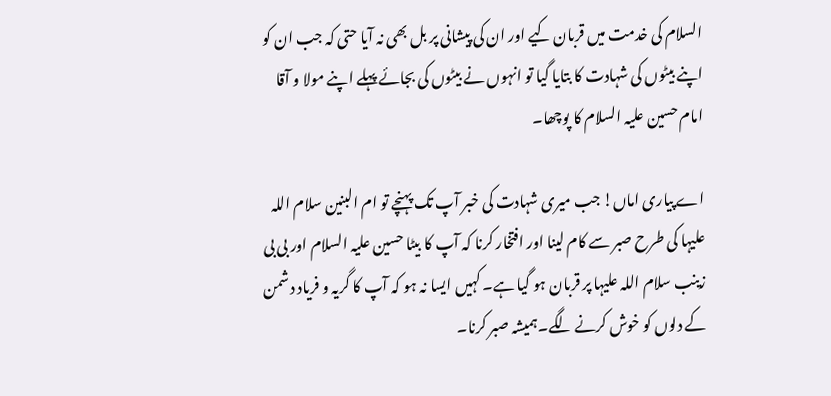السلام کی خدمت میں قربان کیے اور ان کی پیشانی پر بل بھی نہ آیا حتی کہ جب ان کو اپنے بیٹوں کی شہادت کا بتایا گیا تو انہوں نے بیٹوں کی بجائے پہلے اپنے مولا و آقا امام حسین علیہ السلام کا پوچھا۔

اے پیاری اماں! جب میری شہادت کی خبر آپ تک پہنچے تو ام البنین سلام اللہ علیہا کی طرح صبر سے کام لینا اور افتخار کرنا کہ آپ کا بیٹا حسین علیہ السلام اور بی بی زینب سلام اللہ علیہا پر قربان ہو گیا ہے۔ کہیں ایسا نہ ہو کہ آپ کا گریہ و فریاد دشمن کے دلوں کو خوش کرنے لگے۔ہمیشہ صبر کرنا۔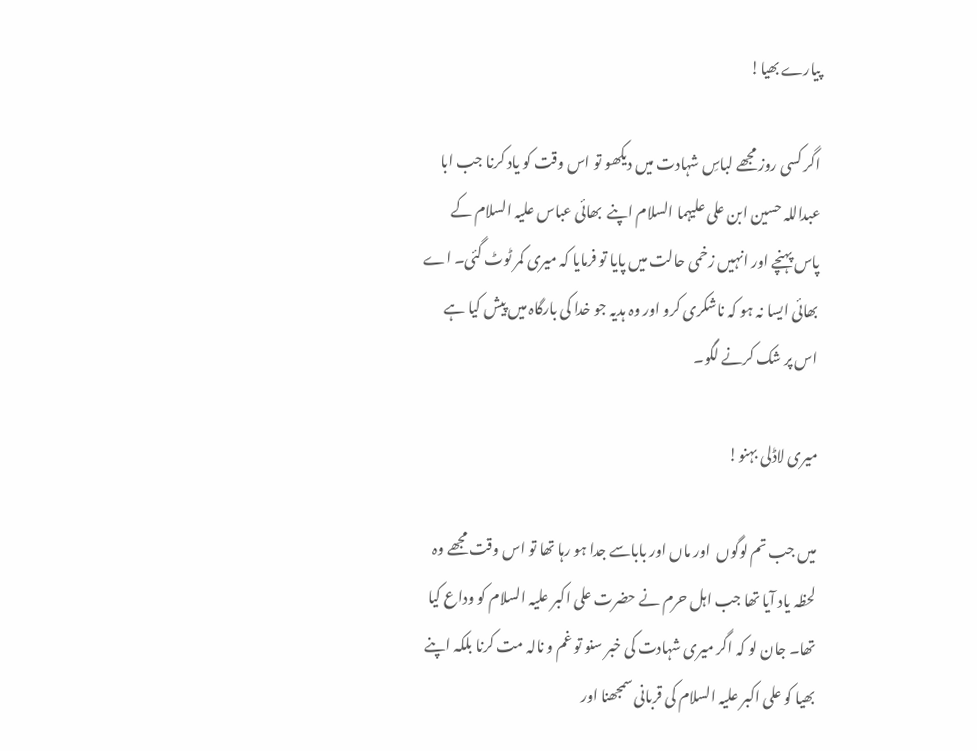پیارے بھیا!

اگر کسی روز مجھے لباسِ شہادت میں دیکھو تو اس وقت کو یاد کرنا جب ابا عبداللہ حسین ابن علی علیہما السلام اپنے  بھائی عباس علیہ السلام کے پاس پہنچے اور انہیں زخمی حالت میں پایا تو فرمایا کہ میری کمر ٹوٹ گئی۔ اے بھائی ایسا نہ ہو کہ ناشکری کرو اور وہ ہدیہ جو خدا کی بارگاہ میں پیش کیا ہے اس پر شک کرنے لگو۔

میری لاڈلی بہنو!

میں جب تم لوگوں  اور ماں اور باباسے جدا ہو رہا تھا تو اس وقت مجھے وہ لحظہ یاد آیا تھا جب اہل حرم نے حضرت علی اکبر علیہ السلام کو وداع کیا تھا۔ جان لو کہ اگر میری شہادت کی خبر سنو تو غم و نالہ مت کرنا بلکہ اپنے بھیا کو علی اکبر علیہ السلام کی قربانی سمجھنا اور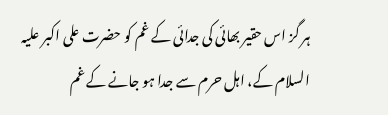ہر گز اس حقیر بھائی کی جدائی کے غم کو حضرت علی اکبر علیہ السلام کے، اہل حرم سے جدا ہو جانے کے غم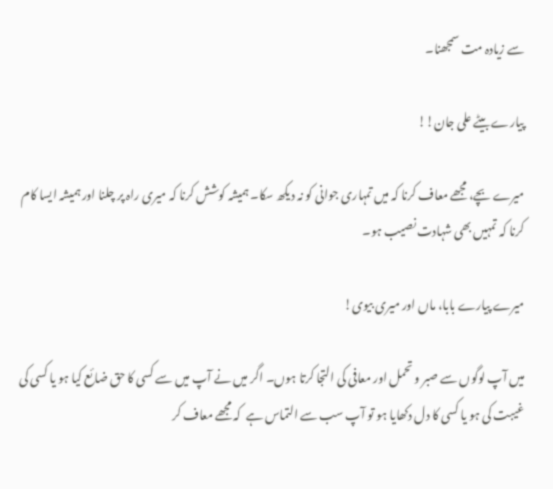سے زیادہ مت سمجھنا۔

پیارے بیٹے علی جان!!

میرے بچے، مجھے معاف کرنا کہ میں تمہاری جوانی کو نہ دیکھ سکا۔ ہمیشہ کوشش کرنا کہ میری راہ پر چلنا اور ہمیشہ ایسا کام کرنا کہ تمہیں بھی شہادت نصیب ہو۔

میرے پیارے بابا، ماں اور میری بیوی!

میں آپ لوگوں سے صبر و تحمل اور معافی کی التجا کرتا ہوں۔ اگر میں نے آپ میں سے کسی کا حق ضائع کیا ہو یا کسی کی غیبت کی ہو یا کسی کا دل دکھایا ہو تو آپ سب سے التماس ہے  کہ مجھے معاف کر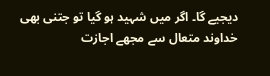دیجیے گا۔ اگر میں شہید ہو گیا تو جتنی بھی خداوند متعال سے مجھے اجازت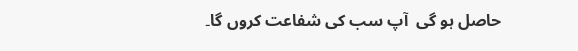حاصل ہو گی  آپ سب کی شفاعت کروں گا۔